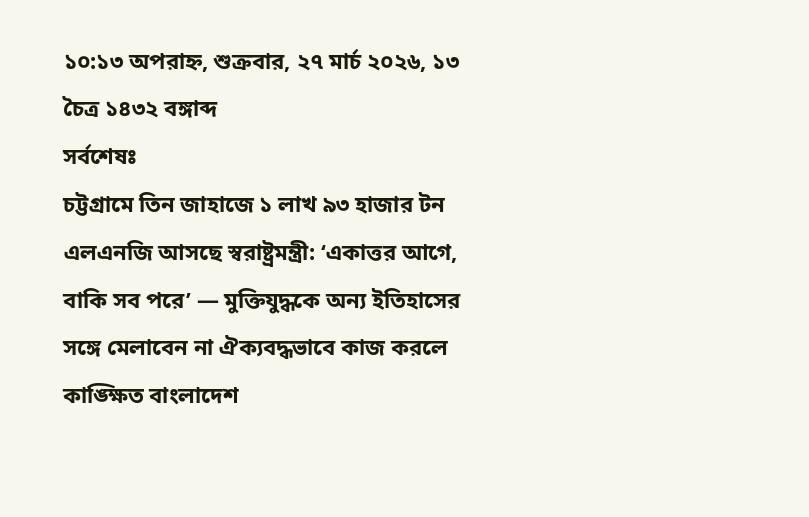১০:১৩ অপরাহ্ন, শুক্রবার, ২৭ মার্চ ২০২৬, ১৩ চৈত্র ১৪৩২ বঙ্গাব্দ
সর্বশেষঃ
চট্টগ্রামে তিন জাহাজে ১ লাখ ৯৩ হাজার টন এলএনজি আসছে স্বরাষ্ট্রমন্ত্রী: ‘একাত্তর আগে, বাকি সব পরে’ — মুক্তিযুদ্ধকে অন্য ইতিহাসের সঙ্গে মেলাবেন না ঐক্যবদ্ধভাবে কাজ করলে কাঙ্ক্ষিত বাংলাদেশ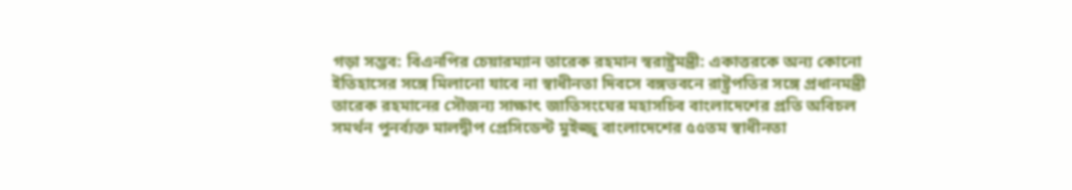গড়া সম্ভব: বিএনপির চেয়ারম্যান তারেক রহমান স্বরাষ্ট্রমন্ত্রী: একাত্তরকে অন্য কোনো ইতিহাসের সঙ্গে মিলানো যাবে না স্বাধীনতা দিবসে বঙ্গভবনে রাষ্ট্রপতির সঙ্গে প্রধানমন্ত্রী তারেক রহমানের সৌজন্য সাক্ষাৎ জাতিসংঘের মহাসচিব বাংলাদেশের প্রতি অবিচল সমর্থন পুনর্ব্যক্ত মালদ্বীপ প্রেসিডেন্ট মুইজ্জু বাংলাদেশের ৫৫তম স্বাধীনতা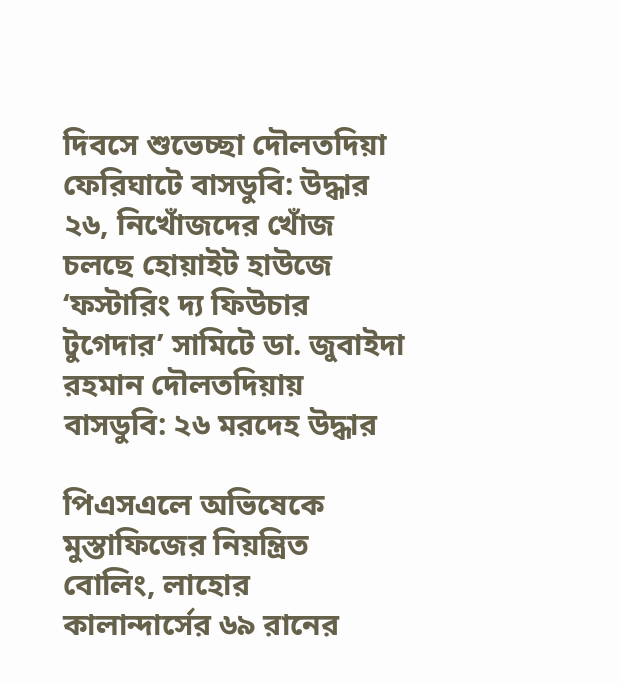দিবসে শুভেচ্ছা দৌলতদিয়া ফেরিঘাটে বাসডুবি: উদ্ধার ২৬, নিখোঁজদের খোঁজ চলছে হোয়াইট হাউজে ‘ফস্টারিং দ্য ফিউচার টুগেদার’ সামিটে ডা. জুবাইদা রহমান দৌলতদিয়ায় বাসডুবি: ২৬ মরদেহ উদ্ধার

পিএসএলে অভিষেকে মুস্তাফিজের নিয়ন্ত্রিত বোলিং, লাহোর কালান্দার্সের ৬৯ রানের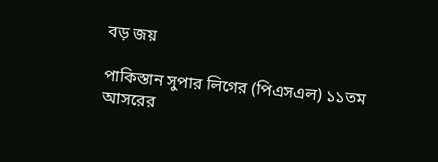বড় জয়

পাকিস্তান সুপার লিগের (পিএসএল) ১১তম আসরের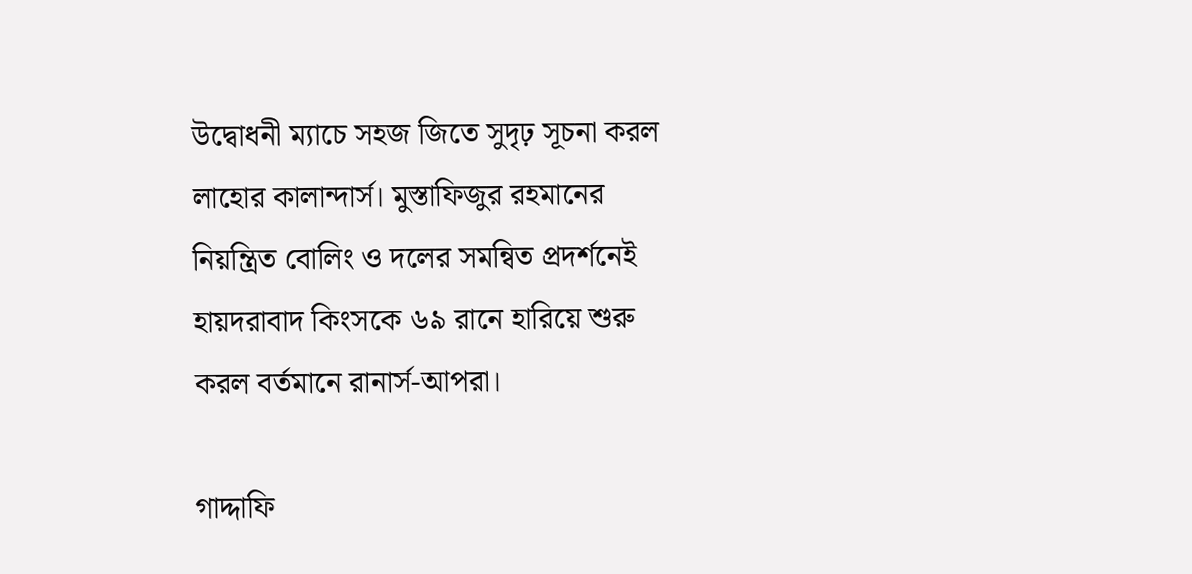উদ্বোধনী ম্যাচে সহজ জিতে সুদৃঢ় সূচনা করল লাহোর কালান্দার্স। মুস্তাফিজুর রহমানের নিয়ন্ত্রিত বোলিং ও দলের সমন্বিত প্রদর্শনেই হায়দরাবাদ কিংসকে ৬৯ রানে হারিয়ে শুরু করল বর্তমানে রানার্স-আপরা।

গাদ্দাফি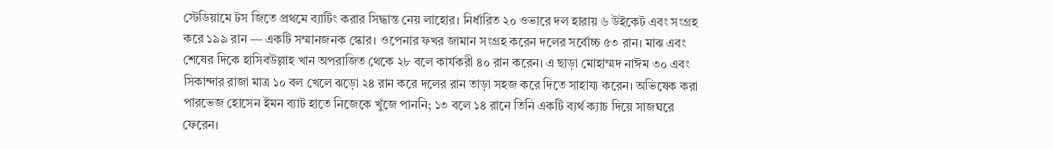স্টেডিয়ামে টস জিতে প্রথমে ব্যাটিং করার সিদ্ধান্ত নেয় লাহোর। নির্ধারিত ২০ ওভারে দল হারায় ৬ উইকেট এবং সংগ্রহ করে ১৯৯ রান — একটি সম্মানজনক স্কোর। ওপেনার ফখর জামান সংগ্রহ করেন দলের সর্বোচ্চ ৫৩ রান। মাঝ এবং শেষের দিকে হাসিবউল্লাহ খান অপরাজিত থেকে ২৮ বলে কার্যকরী ৪০ রান করেন। এ ছাড়া মোহাম্মদ নাঈম ৩০ এবং সিকান্দার রাজা মাত্র ১০ বল খেলে ঝড়ো ২৪ রান করে দলের রান তাড়া সহজ করে দিতে সাহায্য করেন। অভিষেক করা পারভেজ হোসেন ইমন ব্যাট হাতে নিজেকে খুঁজে পাননি; ১৩ বলে ১৪ রানে তিনি একটি ব্যর্থ ক্যাচ দিয়ে সাজঘরে ফেরেন।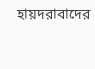হায়দরাবাদের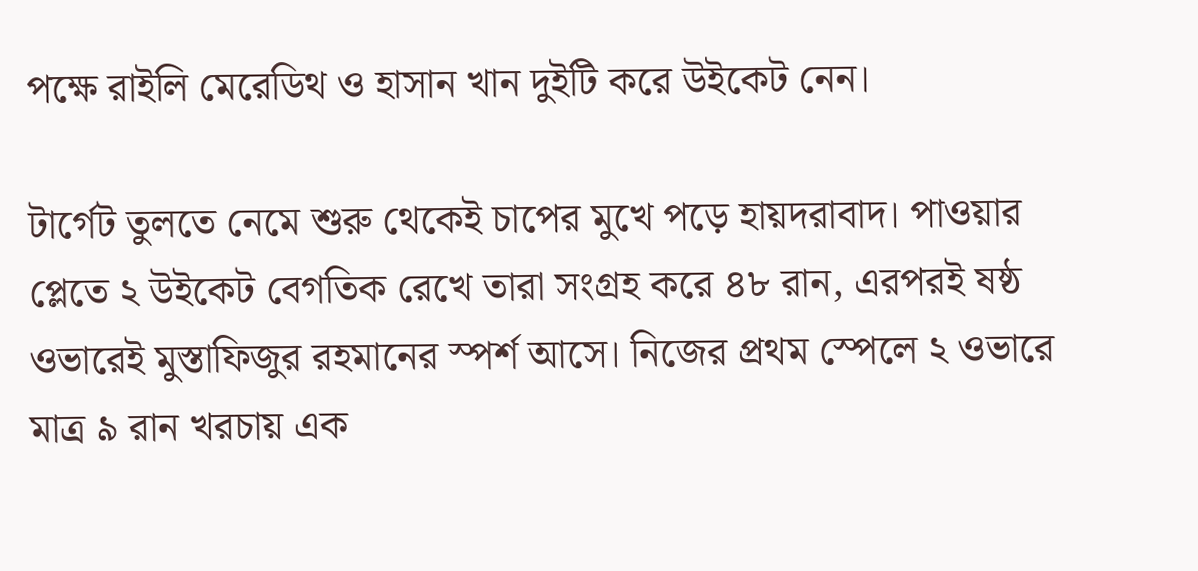পক্ষে রাইলি মেরেডিথ ও হাসান খান দুইটি করে উইকেট নেন।

টার্গেট তুলতে নেমে শুরু থেকেই চাপের মুখে পড়ে হায়দরাবাদ। পাওয়ার প্লেতে ২ উইকেট বেগতিক রেখে তারা সংগ্রহ করে ৪৮ রান, এরপরই ষষ্ঠ ওভারেই মুস্তাফিজুর রহমানের স্পর্শ আসে। নিজের প্রথম স্পেলে ২ ওভারে মাত্র ৯ রান খরচায় এক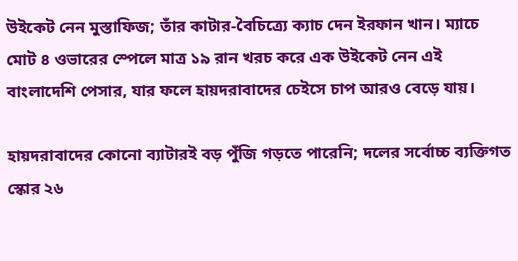উইকেট নেন মুস্তাফিজ; তাঁর কাটার-বৈচিত্র্যে ক্যাচ দেন ইরফান খান। ম্যাচে মোট ৪ ওভারের স্পেলে মাত্র ১৯ রান খরচ করে এক উইকেট নেন এই বাংলাদেশি পেসার, যার ফলে হায়দরাবাদের চেইসে চাপ আরও বেড়ে যায়।

হায়দরাবাদের কোনো ব্যাটারই বড় পুঁজি গড়তে পারেনি; দলের সর্বোচ্চ ব্যক্তিগত স্কোর ২৬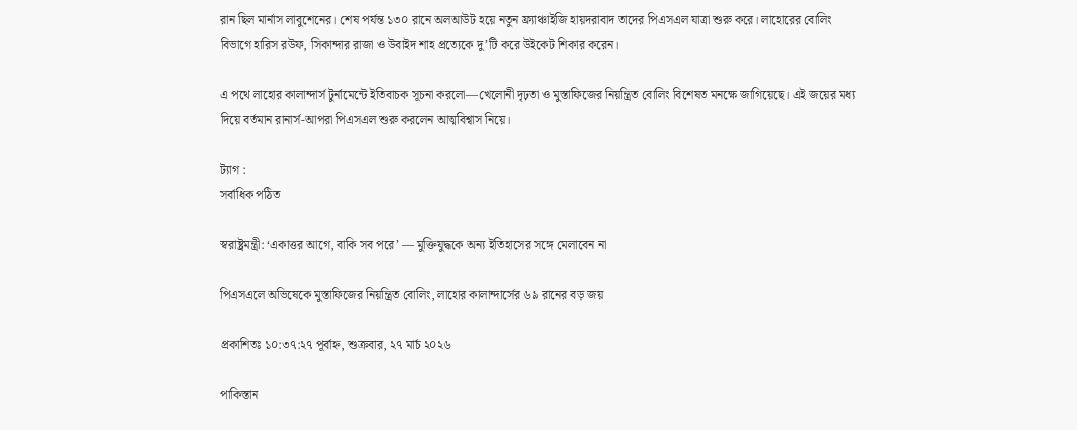রান ছিল মার্নাস লাবুশেনের। শেষ পর্যন্ত ১৩০ রানে অলআউট হয়ে নতুন ফ্র্যাঞ্চাইজি হায়দরাবাদ তাদের পিএসএল যাত্রা শুরু করে। লাহোরের বোলিং বিভাগে হারিস রউফ, সিকান্দার রাজা ও উবাইদ শাহ প্রত্যেকে দু’টি করে উইকেট শিকার করেন।

এ পথে লাহোর কালান্দার্স টুর্নামেন্টে ইতিবাচক সূচনা করলো—খেলোনী দৃঢ়তা ও মুস্তাফিজের নিয়ন্ত্রিত বোলিং বিশেষত মনক্ষে জাগিয়েছে। এই জয়ের মধ্য দিয়ে বর্তমান রানার্স-আপরা পিএসএল শুরু করলেন আত্মবিশ্বাস নিয়ে।

ট্যাগ :
সর্বাধিক পঠিত

স্বরাষ্ট্রমন্ত্রী: ‘একাত্তর আগে, বাকি সব পরে’ — মুক্তিযুদ্ধকে অন্য ইতিহাসের সঙ্গে মেলাবেন না

পিএসএলে অভিষেকে মুস্তাফিজের নিয়ন্ত্রিত বোলিং, লাহোর কালান্দার্সের ৬৯ রানের বড় জয়

প্রকাশিতঃ ১০:৩৭:২৭ পূর্বাহ্ন, শুক্রবার, ২৭ মার্চ ২০২৬

পাকিস্তান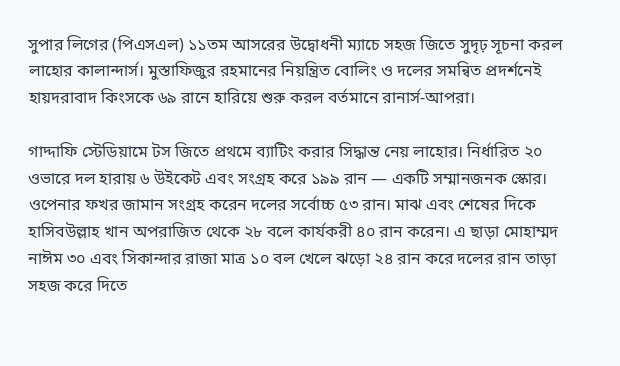সুপার লিগের (পিএসএল) ১১তম আসরের উদ্বোধনী ম্যাচে সহজ জিতে সুদৃঢ় সূচনা করল লাহোর কালান্দার্স। মুস্তাফিজুর রহমানের নিয়ন্ত্রিত বোলিং ও দলের সমন্বিত প্রদর্শনেই হায়দরাবাদ কিংসকে ৬৯ রানে হারিয়ে শুরু করল বর্তমানে রানার্স-আপরা।

গাদ্দাফি স্টেডিয়ামে টস জিতে প্রথমে ব্যাটিং করার সিদ্ধান্ত নেয় লাহোর। নির্ধারিত ২০ ওভারে দল হারায় ৬ উইকেট এবং সংগ্রহ করে ১৯৯ রান — একটি সম্মানজনক স্কোর। ওপেনার ফখর জামান সংগ্রহ করেন দলের সর্বোচ্চ ৫৩ রান। মাঝ এবং শেষের দিকে হাসিবউল্লাহ খান অপরাজিত থেকে ২৮ বলে কার্যকরী ৪০ রান করেন। এ ছাড়া মোহাম্মদ নাঈম ৩০ এবং সিকান্দার রাজা মাত্র ১০ বল খেলে ঝড়ো ২৪ রান করে দলের রান তাড়া সহজ করে দিতে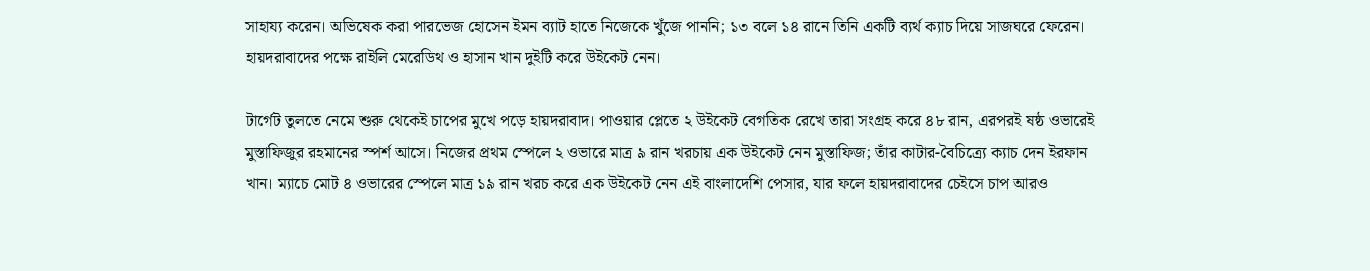সাহায্য করেন। অভিষেক করা পারভেজ হোসেন ইমন ব্যাট হাতে নিজেকে খুঁজে পাননি; ১৩ বলে ১৪ রানে তিনি একটি ব্যর্থ ক্যাচ দিয়ে সাজঘরে ফেরেন। হায়দরাবাদের পক্ষে রাইলি মেরেডিথ ও হাসান খান দুইটি করে উইকেট নেন।

টার্গেট তুলতে নেমে শুরু থেকেই চাপের মুখে পড়ে হায়দরাবাদ। পাওয়ার প্লেতে ২ উইকেট বেগতিক রেখে তারা সংগ্রহ করে ৪৮ রান, এরপরই ষষ্ঠ ওভারেই মুস্তাফিজুর রহমানের স্পর্শ আসে। নিজের প্রথম স্পেলে ২ ওভারে মাত্র ৯ রান খরচায় এক উইকেট নেন মুস্তাফিজ; তাঁর কাটার-বৈচিত্র্যে ক্যাচ দেন ইরফান খান। ম্যাচে মোট ৪ ওভারের স্পেলে মাত্র ১৯ রান খরচ করে এক উইকেট নেন এই বাংলাদেশি পেসার, যার ফলে হায়দরাবাদের চেইসে চাপ আরও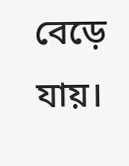বেড়ে যায়।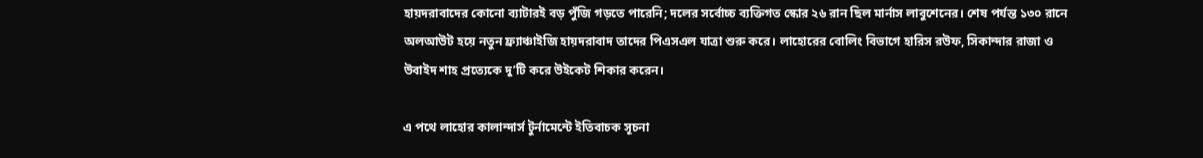হায়দরাবাদের কোনো ব্যাটারই বড় পুঁজি গড়তে পারেনি; দলের সর্বোচ্চ ব্যক্তিগত স্কোর ২৬ রান ছিল মার্নাস লাবুশেনের। শেষ পর্যন্ত ১৩০ রানে অলআউট হয়ে নতুন ফ্র্যাঞ্চাইজি হায়দরাবাদ তাদের পিএসএল যাত্রা শুরু করে। লাহোরের বোলিং বিভাগে হারিস রউফ, সিকান্দার রাজা ও উবাইদ শাহ প্রত্যেকে দু’টি করে উইকেট শিকার করেন।

এ পথে লাহোর কালান্দার্স টুর্নামেন্টে ইতিবাচক সূচনা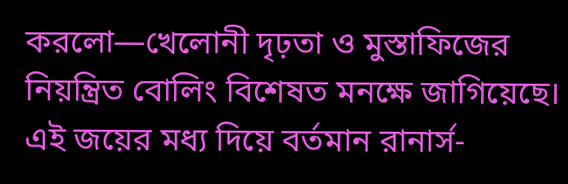করলো—খেলোনী দৃঢ়তা ও মুস্তাফিজের নিয়ন্ত্রিত বোলিং বিশেষত মনক্ষে জাগিয়েছে। এই জয়ের মধ্য দিয়ে বর্তমান রানার্স-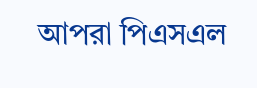আপরা পিএসএল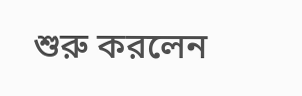শুরু করলেন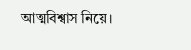আত্মবিশ্বাস নিয়ে।